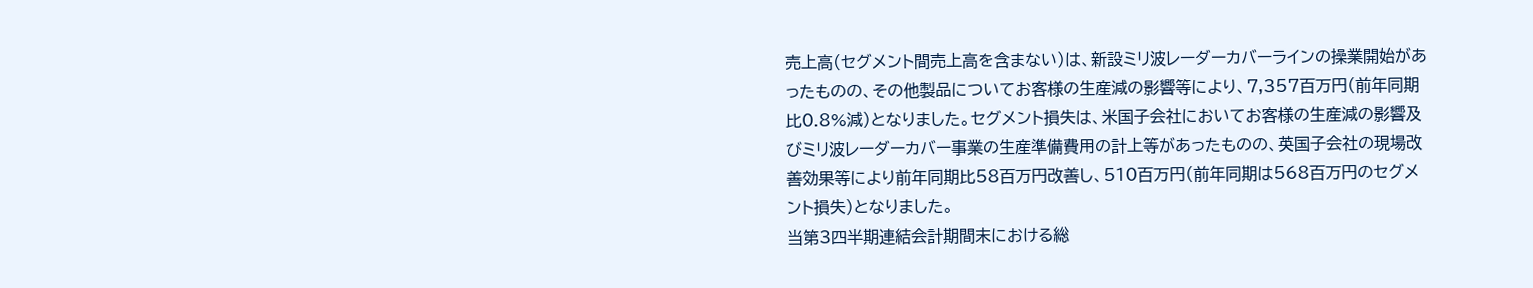売上高(セグメント間売上高を含まない)は、新設ミリ波レーダーカバーラインの操業開始があったものの、その他製品についてお客様の生産減の影響等により、7,357百万円(前年同期比0.8%減)となりました。セグメント損失は、米国子会社においてお客様の生産減の影響及びミリ波レーダーカバー事業の生産準備費用の計上等があったものの、英国子会社の現場改善効果等により前年同期比58百万円改善し、510百万円(前年同期は568百万円のセグメント損失)となりました。
当第3四半期連結会計期間末における総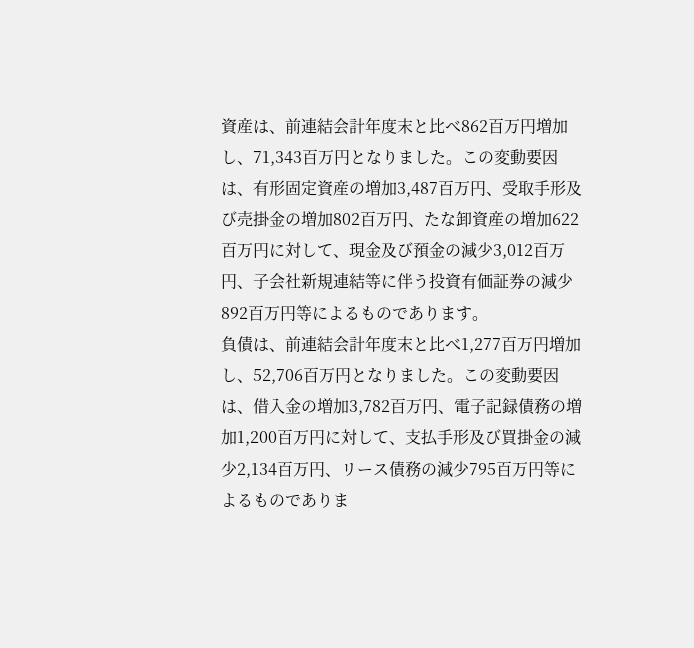資産は、前連結会計年度末と比べ862百万円増加し、71,343百万円となりました。この変動要因は、有形固定資産の増加3,487百万円、受取手形及び売掛金の増加802百万円、たな卸資産の増加622百万円に対して、現金及び預金の減少3,012百万円、子会社新規連結等に伴う投資有価証券の減少892百万円等によるものであります。
負債は、前連結会計年度末と比べ1,277百万円増加し、52,706百万円となりました。この変動要因は、借入金の増加3,782百万円、電子記録債務の増加1,200百万円に対して、支払手形及び買掛金の減少2,134百万円、リース債務の減少795百万円等によるものでありま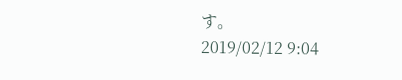す。
2019/02/12 9:04